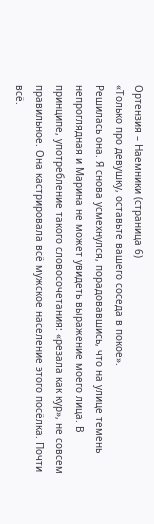Ортензия – Наемники (страница 6)
«Только про девушку, оставьте вашего соседа в покое».
Решилась она. Я снова усмехнулся, порадовавшись, что на улице темень непроглядная и Марина не может увидеть выражение моего лица. В принципе, употребление такого словосочетания: «резала как кур», не совсем правильное. Она кастрировала всё мужское население этого посёлка. Почти всё.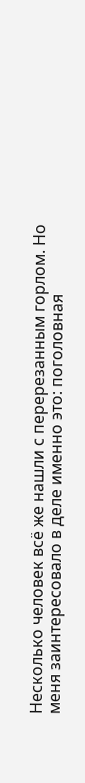Несколько человек всё же нашли с перерезанным горлом. Но меня заинтересовало в деле именно это: поголовная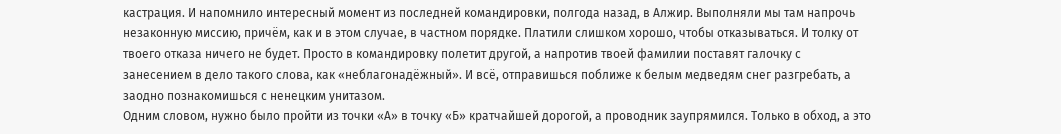кастрация. И напомнило интересный момент из последней командировки, полгода назад, в Алжир. Выполняли мы там напрочь незаконную миссию, причём, как и в этом случае, в частном порядке. Платили слишком хорошо, чтобы отказываться. И толку от твоего отказа ничего не будет. Просто в командировку полетит другой, а напротив твоей фамилии поставят галочку с занесением в дело такого слова, как «неблагонадёжный». И всё, отправишься поближе к белым медведям снег разгребать, а заодно познакомишься с ненецким унитазом.
Одним словом, нужно было пройти из точки «А» в точку «Б» кратчайшей дорогой, а проводник заупрямился. Только в обход, а это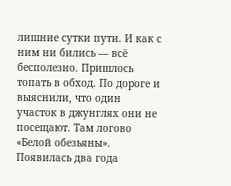лишние сутки пути. И как с ним ни бились — всё бесполезно. Пришлось топать в обход. По дороге и выяснили, что один участок в джунглях они не посещают. Там логово «Белой обезьяны». Появилась два года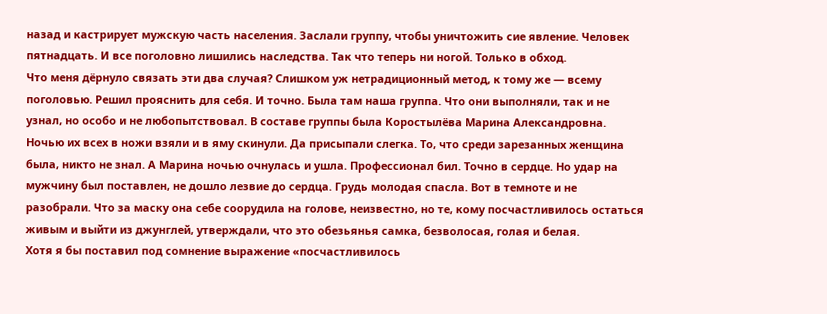назад и кастрирует мужскую часть населения. Заслали группу, чтобы уничтожить сие явление. Человек пятнадцать. И все поголовно лишились наследства. Так что теперь ни ногой. Только в обход.
Что меня дёрнуло связать эти два случая? Слишком уж нетрадиционный метод, к тому же — всему поголовью. Решил прояснить для себя. И точно. Была там наша группа. Что они выполняли, так и не узнал, но особо и не любопытствовал. В составе группы была Коростылёва Марина Александровна. Ночью их всех в ножи взяли и в яму скинули. Да присыпали слегка. То, что среди зарезанных женщина была, никто не знал. А Марина ночью очнулась и ушла. Профессионал бил. Точно в сердце. Но удар на мужчину был поставлен, не дошло лезвие до сердца. Грудь молодая спасла. Вот в темноте и не разобрали. Что за маску она себе соорудила на голове, неизвестно, но те, кому посчастливилось остаться живым и выйти из джунглей, утверждали, что это обезьянья самка, безволосая, голая и белая.
Хотя я бы поставил под сомнение выражение «посчастливилось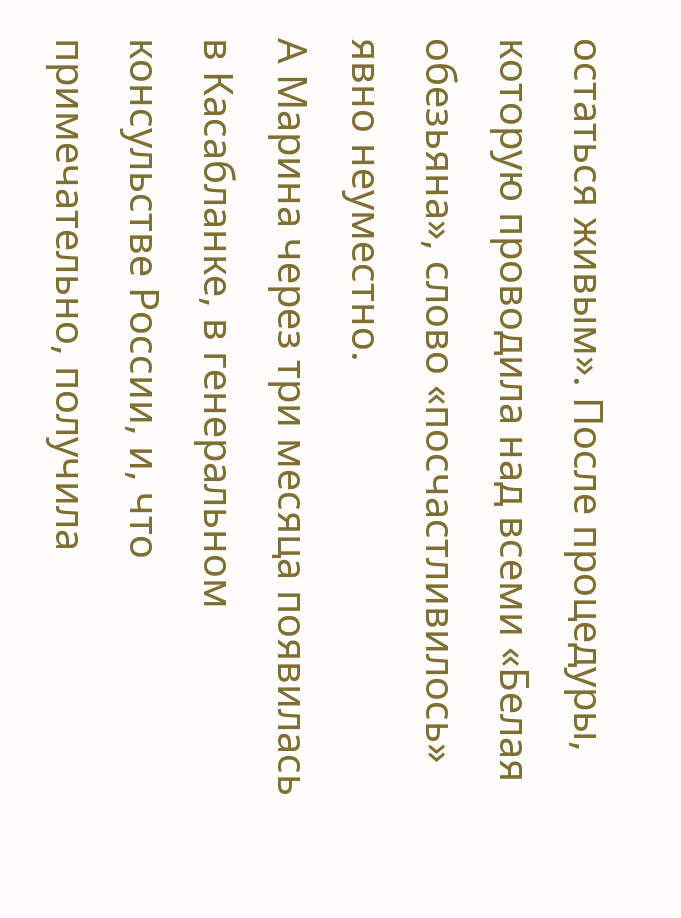остаться живым». После процедуры, которую проводила над всеми «Белая обезьяна», слово «посчастливилось» явно неуместно.
А Марина через три месяца появилась в Касабланке, в генеральном консульстве России, и, что примечательно, получила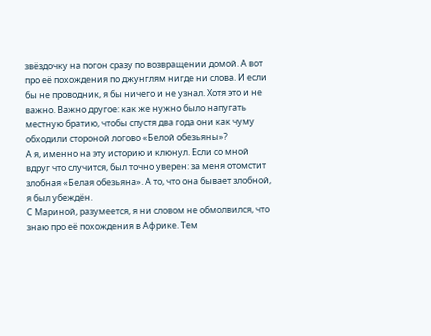звёздочку на погон сразу по возвращении домой. А вот про её похождения по джунглям нигде ни слова. И если бы не проводник, я бы ничего и не узнал. Хотя это и не важно. Важно другое: как же нужно было напугать местную братию, чтобы спустя два года они как чуму обходили стороной логово «Белой обезьяны»?
А я, именно на эту историю и клюнул. Если со мной вдруг что случится, был точно уверен: за меня отомстит злобная «Белая обезьяна». А то, что она бывает злобной, я был убеждён.
С Мариной, разумеется, я ни словом не обмолвился, что знаю про её похождения в Африке. Тем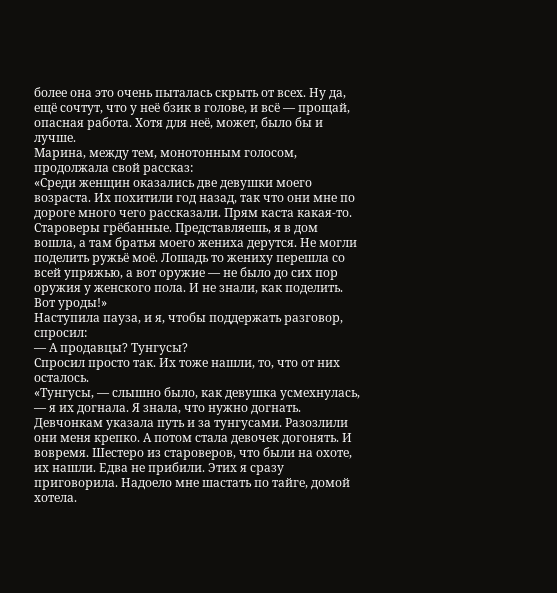более она это очень пыталась скрыть от всех. Ну да, ещё сочтут, что у неё бзик в голове, и всё — прощай, опасная работа. Хотя для неё, может, было бы и лучше.
Марина, между тем, монотонным голосом, продолжала свой рассказ:
«Среди женщин оказались две девушки моего возраста. Их похитили год назад, так что они мне по дороге много чего рассказали. Прям каста какая-то. Староверы грёбанные. Представляешь, я в дом вошла, а там братья моего жениха дерутся. Не могли поделить ружьё моё. Лошадь то жениху перешла со всей упряжью, а вот оружие — не было до сих пор оружия у женского пола. И не знали, как поделить. Вот уроды!»
Наступила пауза, и я, чтобы поддержать разговор, спросил:
— А продавцы? Тунгусы?
Спросил просто так. Их тоже нашли, то, что от них осталось.
«Тунгусы, — слышно было, как девушка усмехнулась, — я их догнала. Я знала, что нужно догнать. Девчонкам указала путь и за тунгусами. Разозлили они меня крепко. А потом стала девочек догонять. И вовремя. Шестеро из староверов, что были на охоте, их нашли. Едва не прибили. Этих я сразу приговорила. Надоело мне шастать по тайге, домой хотела.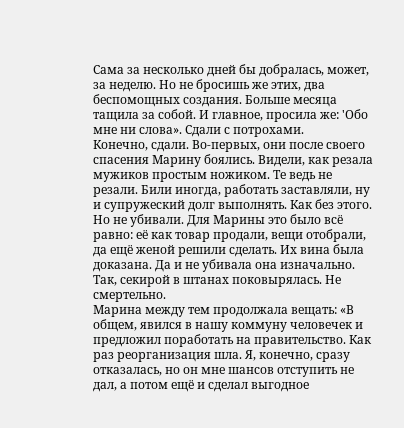Сама за несколько дней бы добралась, может, за неделю. Но не бросишь же этих, два беспомощных создания. Больше месяца тащила за собой. И главное, просила же: 'Обо мне ни слова». Сдали с потрохами.
Конечно, сдали. Во-первых, они после своего спасения Марину боялись. Видели, как резала мужиков простым ножиком. Те ведь не резали. Били иногда, работать заставляли, ну и супружеский долг выполнять. Как без этого. Но не убивали. Для Марины это было всё равно: её как товар продали, вещи отобрали, да ещё женой решили сделать. Их вина была доказана. Да и не убивала она изначально. Так, секирой в штанах поковырялась. Не смертельно.
Марина между тем продолжала вещать: «В общем, явился в нашу коммуну человечек и предложил поработать на правительство. Как раз реорганизация шла. Я, конечно, сразу отказалась, но он мне шансов отступить не дал, а потом ещё и сделал выгодное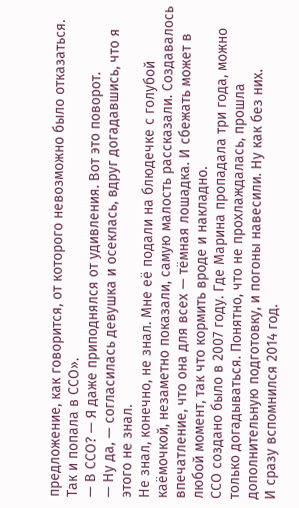предложение, как говорится, от которого невозможно было отказаться. Так и попала в ССО».
— В ССО? — Я даже приподнялся от удивления. Вот это поворот.
— Ну да, — согласилась девушка и осеклась, вдруг догадавшись, что я этого не знал.
Не знал, конечно, не знал. Мне её подали на блюдечке с голубой каёмочкой, незаметно показали, самую малость рассказали. Создавалось впечатление, что она для всех — тёмная лошадка. И сбежать может в любой момент, так что кормить вроде и накладно.
ССО создано было в 2007 году. Где Марина пропадала три года, можно только догадываться. Понятно, что не прохлаждалась, прошла дополнительную подготовку, и погоны навесили. Ну как без них.
И сразу вспомнился 2014 год.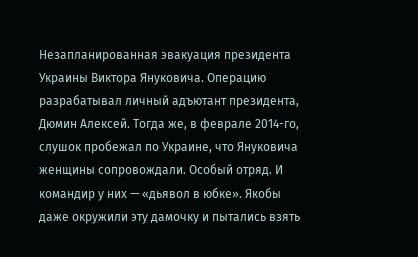Незапланированная эвакуация президента Украины Виктора Януковича. Операцию разрабатывал личный адъютант президента, Дюмин Алексей. Тогда же, в феврале 2014-го, слушок пробежал по Украине, что Януковича женщины сопровождали. Особый отряд. И командир у них — «дьявол в юбке». Якобы даже окружили эту дамочку и пытались взять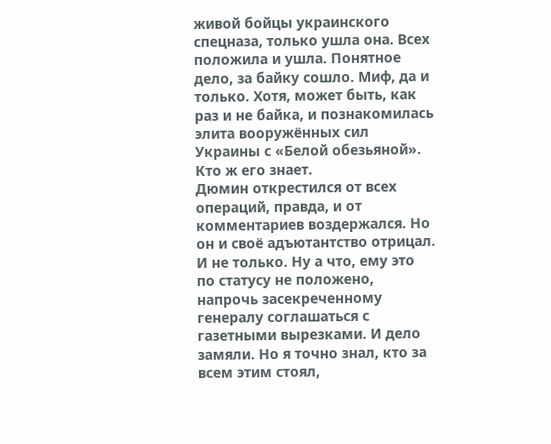живой бойцы украинского спецназа, только ушла она. Всех положила и ушла. Понятное дело, за байку сошло. Миф, да и только. Хотя, может быть, как раз и не байка, и познакомилась элита вооружённых сил Украины с «Белой обезьяной». Кто ж его знает.
Дюмин открестился от всех операций, правда, и от комментариев воздержался. Но он и своё адъютантство отрицал. И не только. Ну а что, ему это по статусу не положено, напрочь засекреченному генералу соглашаться с газетными вырезками. И дело замяли. Но я точно знал, кто за всем этим стоял,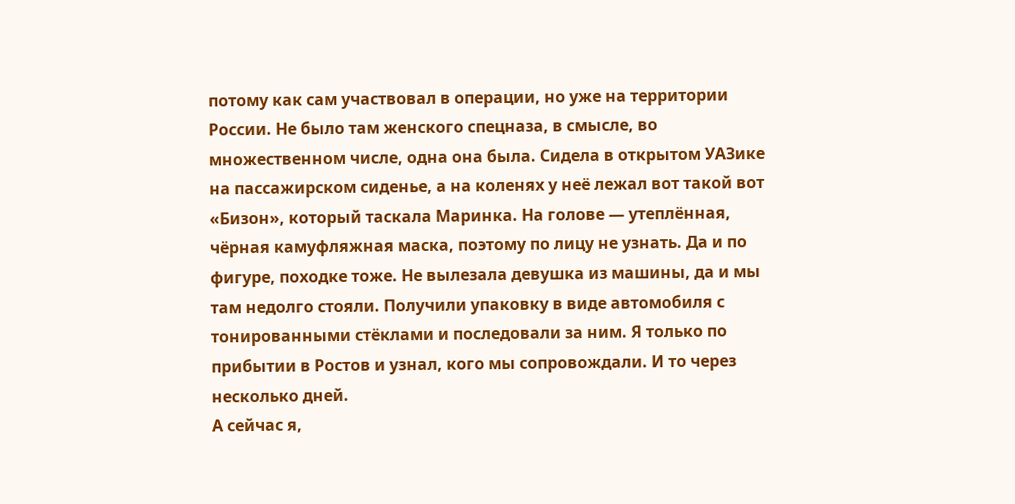потому как сам участвовал в операции, но уже на территории России. Не было там женского спецназа, в смысле, во множественном числе, одна она была. Сидела в открытом УАЗике на пассажирском сиденье, а на коленях у неё лежал вот такой вот «Бизон», который таскала Маринка. На голове — утеплённая, чёрная камуфляжная маска, поэтому по лицу не узнать. Да и по фигуре, походке тоже. Не вылезала девушка из машины, да и мы там недолго стояли. Получили упаковку в виде автомобиля с тонированными стёклами и последовали за ним. Я только по прибытии в Ростов и узнал, кого мы сопровождали. И то через несколько дней.
А сейчас я,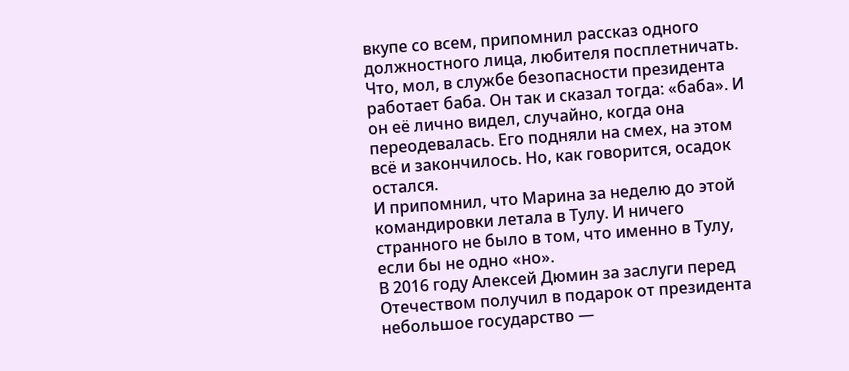вкупе со всем, припомнил рассказ одного должностного лица, любителя посплетничать. Что, мол, в службе безопасности президента работает баба. Он так и сказал тогда: «баба». И он её лично видел, случайно, когда она переодевалась. Его подняли на смех, на этом всё и закончилось. Но, как говорится, осадок остался.
И припомнил, что Марина за неделю до этой командировки летала в Тулу. И ничего странного не было в том, что именно в Тулу, если бы не одно «но».
В 2016 году Алексей Дюмин за заслуги перед Отечеством получил в подарок от президента небольшое государство —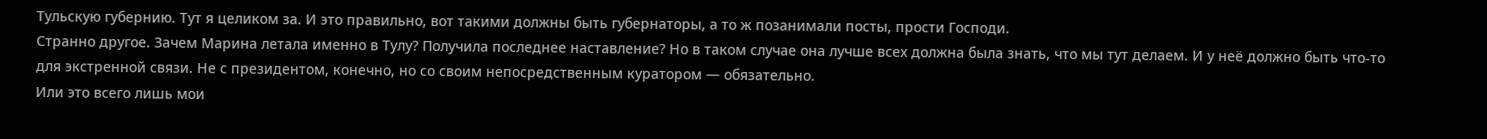Тульскую губернию. Тут я целиком за. И это правильно, вот такими должны быть губернаторы, а то ж позанимали посты, прости Господи.
Странно другое. Зачем Марина летала именно в Тулу? Получила последнее наставление? Но в таком случае она лучше всех должна была знать, что мы тут делаем. И у неё должно быть что-то для экстренной связи. Не с президентом, конечно, но со своим непосредственным куратором — обязательно.
Или это всего лишь мои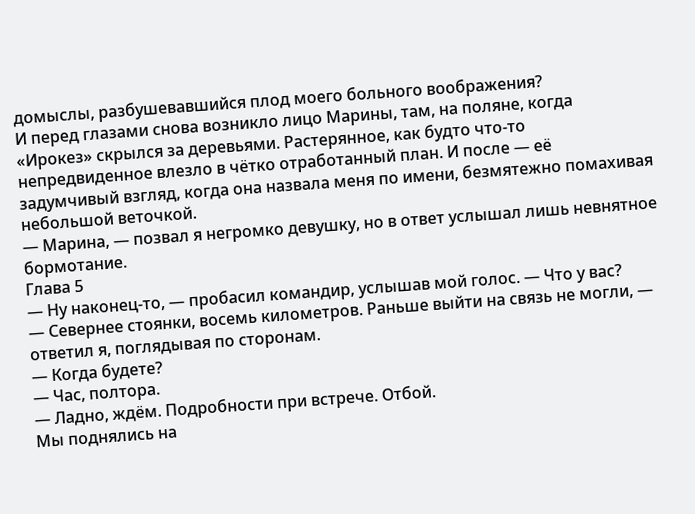домыслы, разбушевавшийся плод моего больного воображения?
И перед глазами снова возникло лицо Марины, там, на поляне, когда «Ирокез» скрылся за деревьями. Растерянное, как будто что-то непредвиденное влезло в чётко отработанный план. И после — её задумчивый взгляд, когда она назвала меня по имени, безмятежно помахивая небольшой веточкой.
— Марина, — позвал я негромко девушку, но в ответ услышал лишь невнятное бормотание.
Глава 5
— Ну наконец-то, — пробасил командир, услышав мой голос. — Что у вас?
— Севернее стоянки, восемь километров. Раньше выйти на связь не могли, — ответил я, поглядывая по сторонам.
— Когда будете?
— Час, полтора.
— Ладно, ждём. Подробности при встрече. Отбой.
Мы поднялись на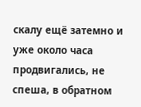скалу ещё затемно и уже около часа продвигались, не спеша, в обратном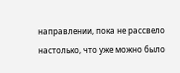направлении, пока не рассвело настолько, что уже можно было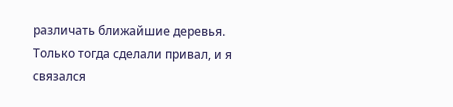различать ближайшие деревья. Только тогда сделали привал, и я связался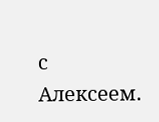с Алексеем.